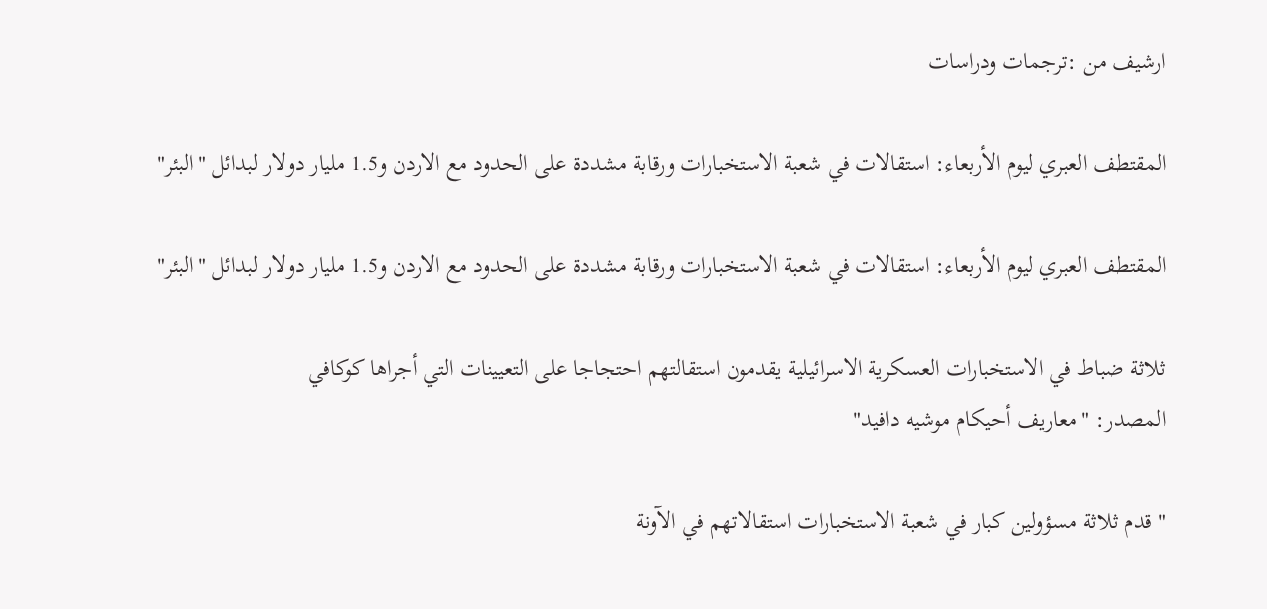ارشيف من :ترجمات ودراسات

المقتطف العبري ليوم الأربعاء: استقالات في شعبة الاستخبارات ورقابة مشددة على الحدود مع الاردن و1.5 مليار دولار لبدائل "البئر"

المقتطف العبري ليوم الأربعاء: استقالات في شعبة الاستخبارات ورقابة مشددة على الحدود مع الاردن و1.5 مليار دولار لبدائل "البئر"

ثلاثة ضباط في الاستخبارات العسكرية الاسرائيلية يقدمون استقالتهم احتجاجا على التعيينات التي أجراها كوكافي
المصدر: "معاريف أحيكام موشيه دافيد"

" قدم ثلاثة مسؤولين كبار في شعبة الاستخبارات استقالاتهم في الآونة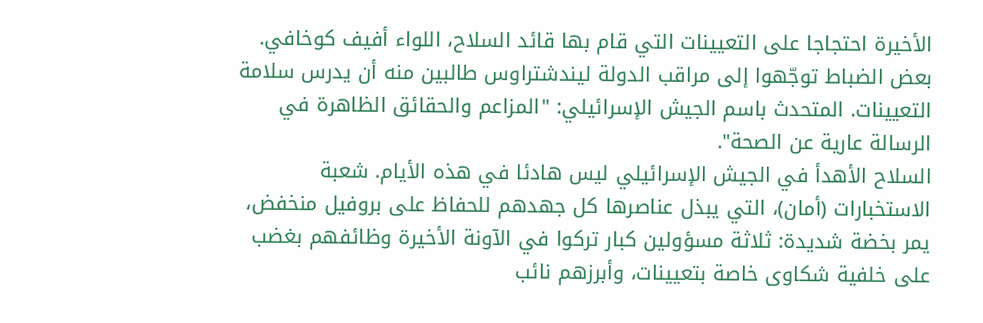الأخيرة احتجاجا على التعيينات التي قام بها قائد السلاح، اللواء أفيف كوخافي. بعض الضباط توجّهوا إلى مراقب الدولة ليندشتراوس طالبين منه أن يدرس سلامة التعيينات. المتحدث باسم الجيش الإسرائيلي: "المزاعم والحقائق الظاهرة في الرسالة عارية عن الصحة".
السلاح الأهدأ في الجيش الإسرائيلي ليس هادئا في هذه الأيام. شعبة الاستخبارات (أمان)، التي يبذل عناصرها كل جهدهم للحفاظ على بروفيل منخفض، يمر بخضة شديدة: ثلاثة مسؤولين كبار تركوا في الآونة الأخيرة وظائفهم بغضب على خلفية شكاوى خاصة بتعيينات، وأبرزهم نائب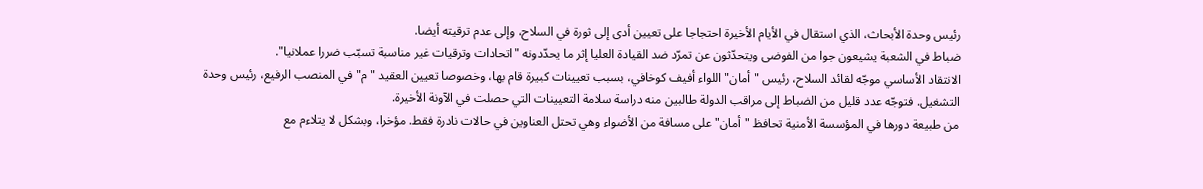رئيس وحدة الأبحاث، الذي استقال في الأيام الأخيرة احتجاجا على تعيين أدى إلى ثورة في السلاح، وإلى عدم ترقيته أيضا.
ضباط في الشعبة يشيعون جوا من الفوضى ويتحدّثون عن تمرّد ضد القيادة العليا إثر ما يحدّدونه "اتحادات وترقيات غير مناسبة تسبّب ضررا عملانيا".
الانتقاد الأساسي موجّه لقائد السلاح، رئيس "أمان" اللواء أفيف كوخافي، بسبب تعيينات كبيرة قام بها، وخصوصا تعيين العقيد "م" في المنصب الرفيع، رئيس وحدة التشغيل. فتوجّه عدد قليل من الضباط إلى مراقب الدولة طالبين منه دراسة سلامة التعيينات التي حصلت في الآونة الأخيرة.
من طبيعة دورها في المؤسسة الأمنية تحافظ "أمان" على مسافة من الأضواء وهي تحتل العناوين في حالات نادرة فقط. مؤخرا، وبشكل لا يتلاءم مع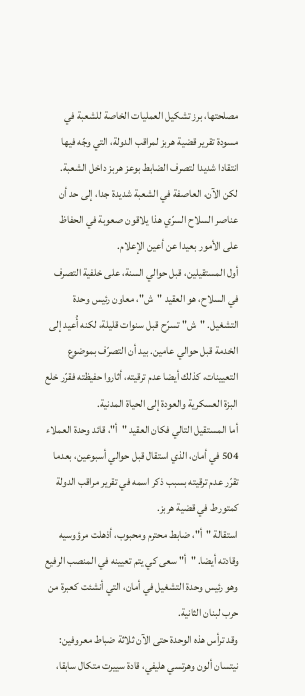مصلحتها، برز تشكيل العمليات الخاصة للشعبة في مسودة تقرير قضية هربز لمراقب الدولة، التي وجّه فيها انتقادا شديدا لتصرف الضابط بوعز هربز داخل الشعبة.
لكن الآن، العاصفة في الشعبة شديدة جدا، إلى حد أن عناصر السلاح السرّي هذا يلاقون صعوبة في الحفاظ على الأمور بعيدا عن أعين الإعلام.
أول المستقيلين، قبل حوالي السنة، على خلفية التصرف في السلاح، هو العقيد "ش"، معاون رئيس وحدة التشغيل. "ش" تسرّح قبل سنوات قليلة، لكنه أُعيد إلى الخدمة قبل حوالي عامين. بيد أن التصرّف بموضوع التعيينات، كذلك أيضا عدم ترقيته، أثاروا حفيظته فقرّر خلع البزة العسكرية والعودة إلى الحياة المدنية.
أما المستقيل التالي فكان العقيد "أ"، قائد وحدة العملاء 504 في أمان، الذي استقال قبل حوالي أسبوعين، بعدما تقرّر عدم ترقيته بسبب ذكر اسمه في تقرير مراقب الدولة كمتورط في قضية هربز.
استقالة "أ"، ضابط محترم ومحبوب، أذهلت مرؤوسيه وقادته أيضا. "أ" سعى كي يتم تعيينه في المنصب الرفيع وهو رئيس وحدة التشغيل في أمان، التي أنشئت كعبرة من حرب لبنان الثانية.
وقد ترأس هذه الوحدة حتى الآن ثلاثة ضباط معروفين: نيتسان ألون وهرتسي هليفي، قادة سييرت متكال سابقا،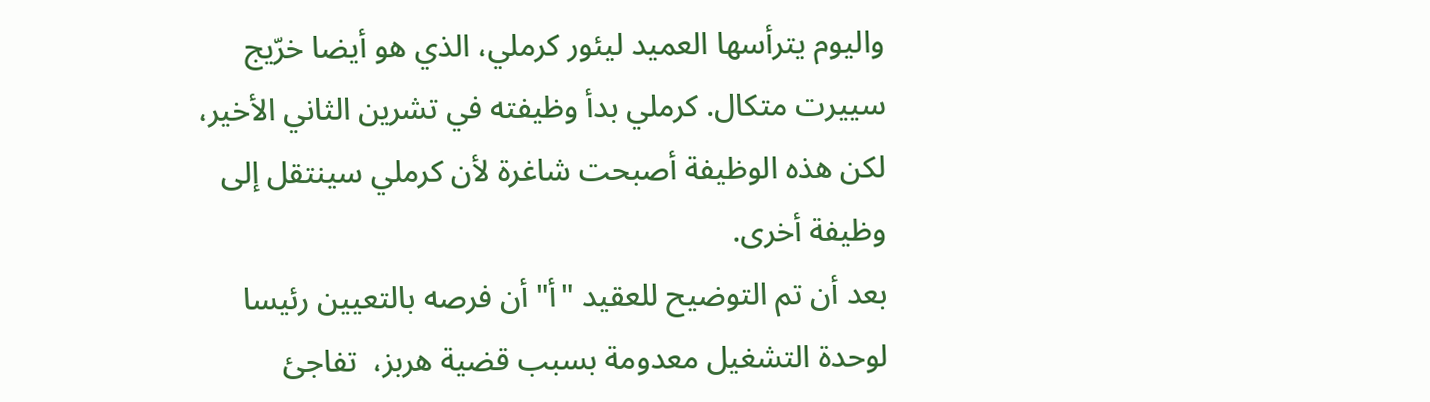واليوم يترأسها العميد ليئور كرملي، الذي هو أيضا خرّيج سييرت متكال. كرملي بدأ وظيفته في تشرين الثاني الأخير، لكن هذه الوظيفة أصبحت شاغرة لأن كرملي سينتقل إلى وظيفة أخرى.
بعد أن تم التوضيح للعقيد "أ" أن فرصه بالتعيين رئيسا لوحدة التشغيل معدومة بسبب قضية هربز،  تفاجئ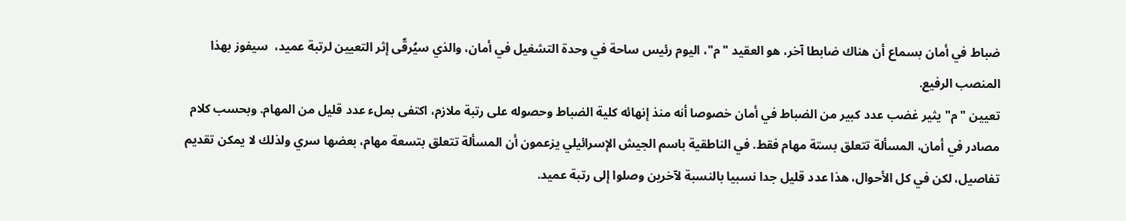ضباط في أمان بسماع أن هناك ضابطا آخر، هو العقيد "م"، اليوم رئيس ساحة في وحدة التشغيل في أمان، والذي سيُرقّى إثر التعيين لرتبة عميد،  سيفوز بهذا المنصب الرفيع.
تعيين "م" يثير غضب عدد كبير من الضباط في أمان خصوصا أنه منذ إنهائه كلية الضباط وحصوله على رتبة ملازم، اكتفى بملء عدد قليل من المهام. وبحسب كلام مصادر في أمان، المسألة تتعلق بستة مهام فقط. في الناطقية باسم الجيش الإسرائيلي يزعمون أن المسألة تتعلق بتسعة مهام، بعضها سري ولذلك لا يمكن تقديم تفاصيل، لكن في كل الأحوال، هذا عدد قليل جدا نسبيا بالنسبة لآخرين وصلوا إلى رتبة عميد.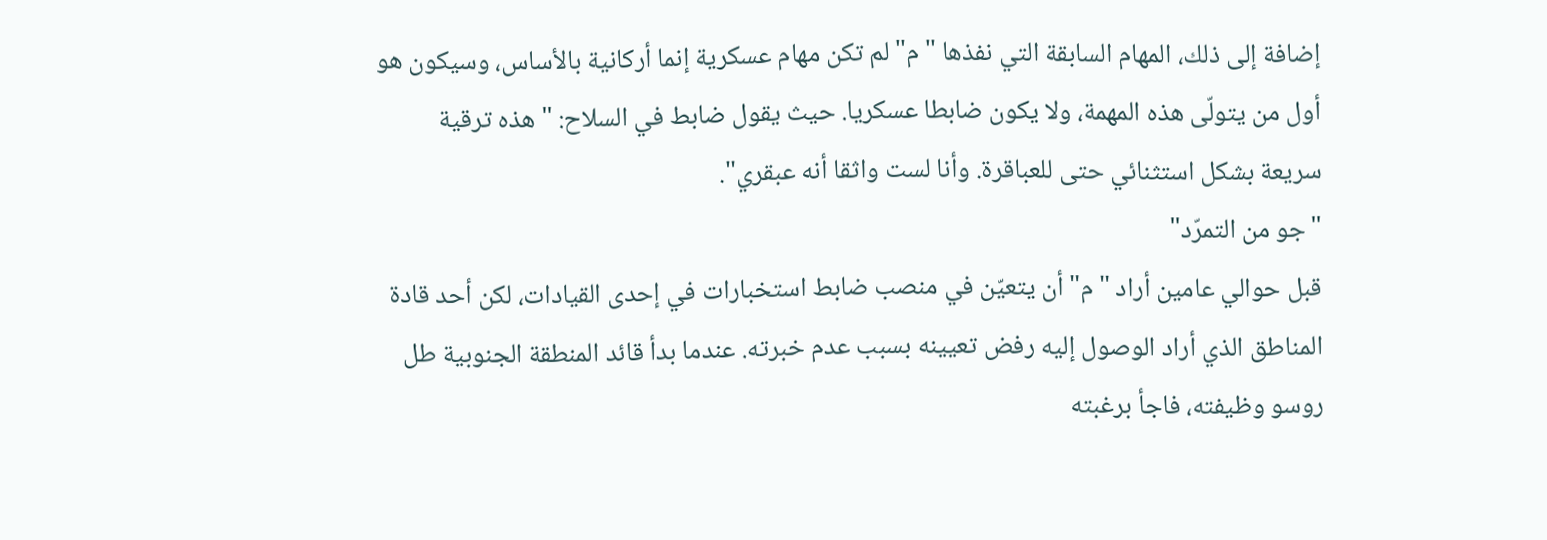إضافة إلى ذلك، المهام السابقة التي نفذها "م" لم تكن مهام عسكرية إنما أركانية بالأساس، وسيكون هو أول من يتولّى هذه المهمة، ولا يكون ضابطا عسكريا. حيث يقول ضابط في السلاح: "هذه ترقية سريعة بشكل استثنائي حتى للعباقرة. وأنا لست واثقا أنه عبقري".
"جو من التمرّد"
قبل حوالي عامين أراد "م" أن يتعيّن في منصب ضابط استخبارات في إحدى القيادات، لكن أحد قادة المناطق الذي أراد الوصول إليه رفض تعيينه بسبب عدم خبرته. عندما بدأ قائد المنطقة الجنوبية طل روسو وظيفته، فاجأ برغبته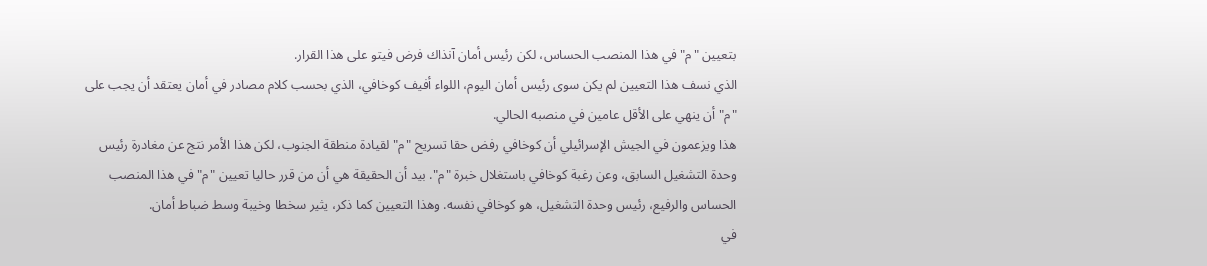بتعيين "م" في هذا المنصب الحساس، لكن رئيس أمان آنذاك فرض فيتو على هذا القرار.
الذي نسف هذا التعيين لم يكن سوى رئيس أمان اليوم، اللواء أفيف كوخافي، الذي بحسب كلام مصادر في أمان يعتقد أن يجب على "م" أن ينهي على الأقل عامين في منصبه الحالي.
هذا ويزعمون في الجيش الإسرائيلي أن كوخافي رفض حقا تسريح "م" لقيادة منطقة الجنوب، لكن هذا الأمر نتج عن مغادرة رئيس وحدة التشغيل السابق، وعن رغبة كوخافي باستغلال خبرة "م". بيد أن الحقيقة هي أن من قرر حاليا تعيين "م" في هذا المنصب الحساس والرفيع، رئيس وحدة التشغيل، هو كوخافي نفسه. وهذا التعيين كما ذكر، يثير سخطا وخيبة وسط ضباط أمان.
في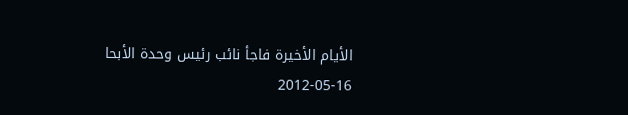الأيام الأخيرة فاجأ نائب رئيس وحدة الأبحا
2012-05-16